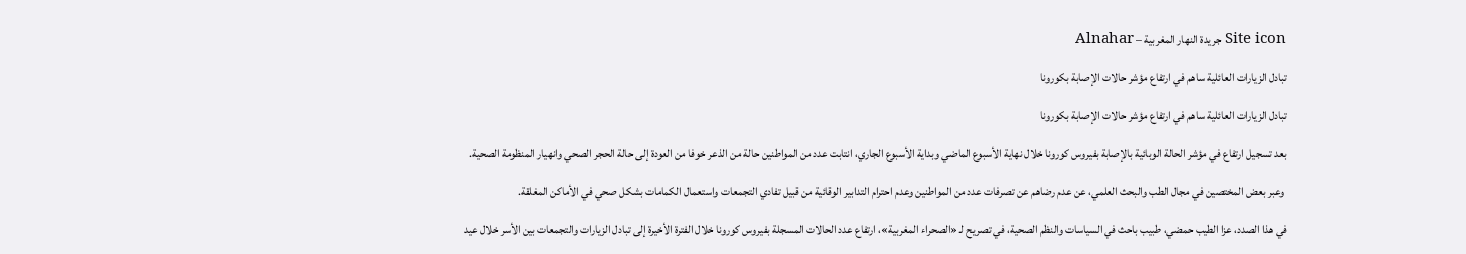Site icon جريدة النهار المغربية – Alnahar

تبادل الزيارات العائلية ساهم في ارتفاع مؤشر حالات الإصابة بكورونا

تبادل الزيارات العائلية ساهم في ارتفاع مؤشر حالات الإصابة بكورونا

بعد تسجيل ارتفاع في مؤشر الحالة الوبائية بالإصابة بفيروس كورونا خلال نهاية الأسبوع الماضي وبداية الأسبوع الجاري، انتابت عدد من المواطنين حالة من الذعر خوفا من العودة إلى حالة الحجر الصحي وانهيار المنظومة الصحية.

 وعبر بعض المختصين في مجال الطب والبحث العلمي، عن عدم رضاهم عن تصرفات عدد من المواطنين وعدم احترام التدابير الوقائية من قبيل تفادي التجمعات واستعمال الكمامات بشكل صحي في الأماكن المغلقة.

في هذا الصدد، عزا الطيب حمضي، طبيب باحث في السياسات والنظم الصحية، في تصريح لـ «الصحراء المغربية»، ارتفاع عدد الحالات المسجلة بفيروس كورونا خلال الفترة الأخيرة إلى تبادل الزيارات والتجمعات بين الأسر خلال عيد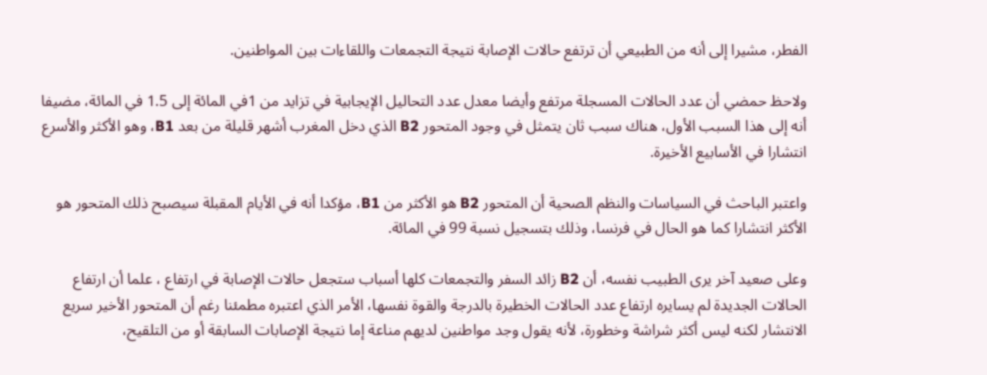الفطر، مشيرا إلى أنه من الطبيعي أن ترتفع حالات الإصابة نتيجة التجمعات واللقاءات بين المواطنين.

ولاحظ حمضي أن عدد الحالات المسجلة مرتفع وأيضا معدل عدد التحاليل الإيجابية في تزايد من 1في المائة إلى 1.5 في المائة، مضيفا أنه إلى هذا السبب الأول، هناك سبب ثان يتمثل في وجود المتحور B2 الذي دخل المغرب أشهر قليلة من بعد B1، وهو الأكثر والأسرع انتشارا في الأسابيع الأخيرة.

واعتبر الباحث في السياسات والنظم الصحية أن المتحور B2 هو الأكثر من B1، مؤكدا أنه في الأيام المقبلة سيصبح ذلك المتحور هو الأكثر انتشارا كما هو الحال في فرنسا، وذلك بتسجيل نسبة 99 في المائة.

وعلى صعيد آخر يرى الطبيب نفسه، أن B2 زائد السفر والتجمعات كلها أسباب ستجعل حالات الإصابة في ارتفاع ، علما أن ارتفاع الحالات الجديدة لم يسايره ارتفاع عدد الحالات الخطيرة بالدرجة والقوة نفسها، الأمر الذي اعتبره مطمئنا رغم أن المتحور الأخير سريع الانتشار لكنه ليس أكثر شراشة وخطورة، لأنه يقول وجد مواطنين لديهم مناعة إما نتيجة الإصابات السابقة أو من التلقيح،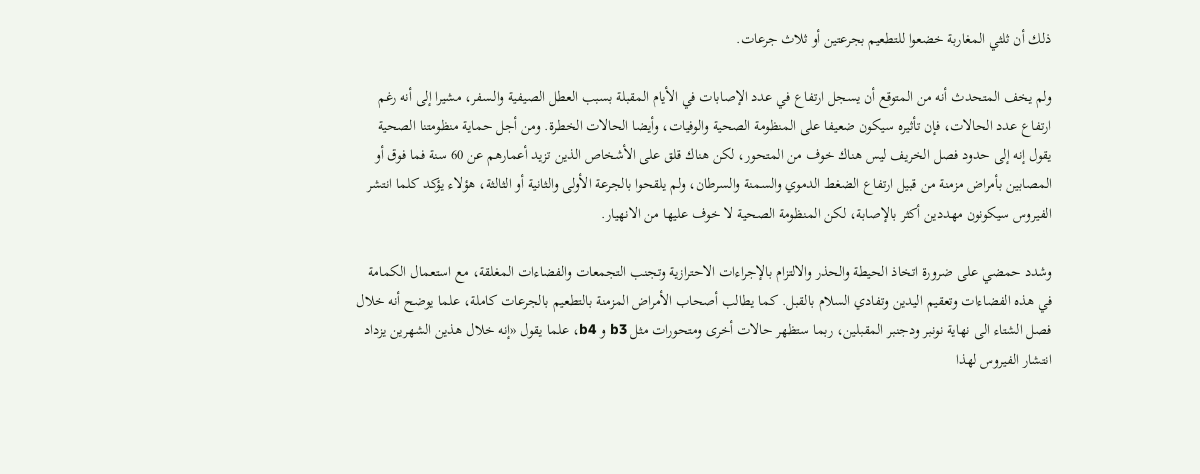ذلك أن ثلثي المغاربة خضعوا للتطعيم بجرعتين أو ثلاث جرعات.

ولم يخف المتحدث أنه من المتوقع أن يسجل ارتفاع في عدد الإصابات في الأيام المقبلة بسبب العطل الصيفية والـسفر، مشيرا إلى أنه رغم ارتفاع عدد الحالات، فإن تأثيره سيكون ضعيفا على المنظومة الصحية والوفيات، وأيضا الحالات الخطرة. ومن أجل حماية منظومتنا الصحية يقول إنه إلى حدود فصل الخريف ليس هناك خوف من المتحور، لكن هناك قلق على الأشخاص الذين تزيد أعمارهم عن 60 سنة فما فوق أو المصابين بأمراض مزمنة من قبيل ارتفاع الضغط الدموي والسمنة والسرطان، ولم يلقحوا بالجرعة الأولى والثانية أو الثالثة، هؤلاء يؤكد كلما انتشر الفيروس سيكونون مهددين أكثر بالإصابة، لكن المنظومة الصحية لا خوف عليها من الانهيار.

وشدد حمضي على ضرورة اتخاذ الحيطة والحذر والالتزام بالإجراءات الاحترازية وتجنب التجمعات والفضاءات المغلقة، مع استعمال الكمامة في هذه الفضاءات وتعقيم اليدين وتفادي السلام بالقبل. كما يطالب أصحاب الأمراض المزمنة بالتطعيم بالجرعات كاملة، علما يوضح أنه خلال فصل الشتاء الى نهاية نونبر ودجنبر المقبلين، ربما ستظهر حالات أخرى ومتحورات مثل b3 و b4، علما يقول «إنه خلال هذين الشهرين يزداد انتشار الفيروس لهذا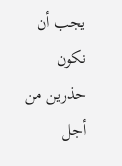يجب أن نكون حذرين من أجل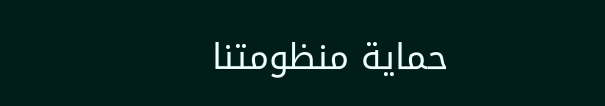حماية منظومتنا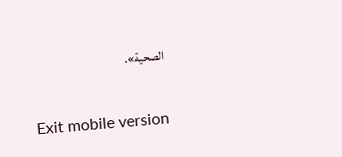الصحية».

Exit mobile version